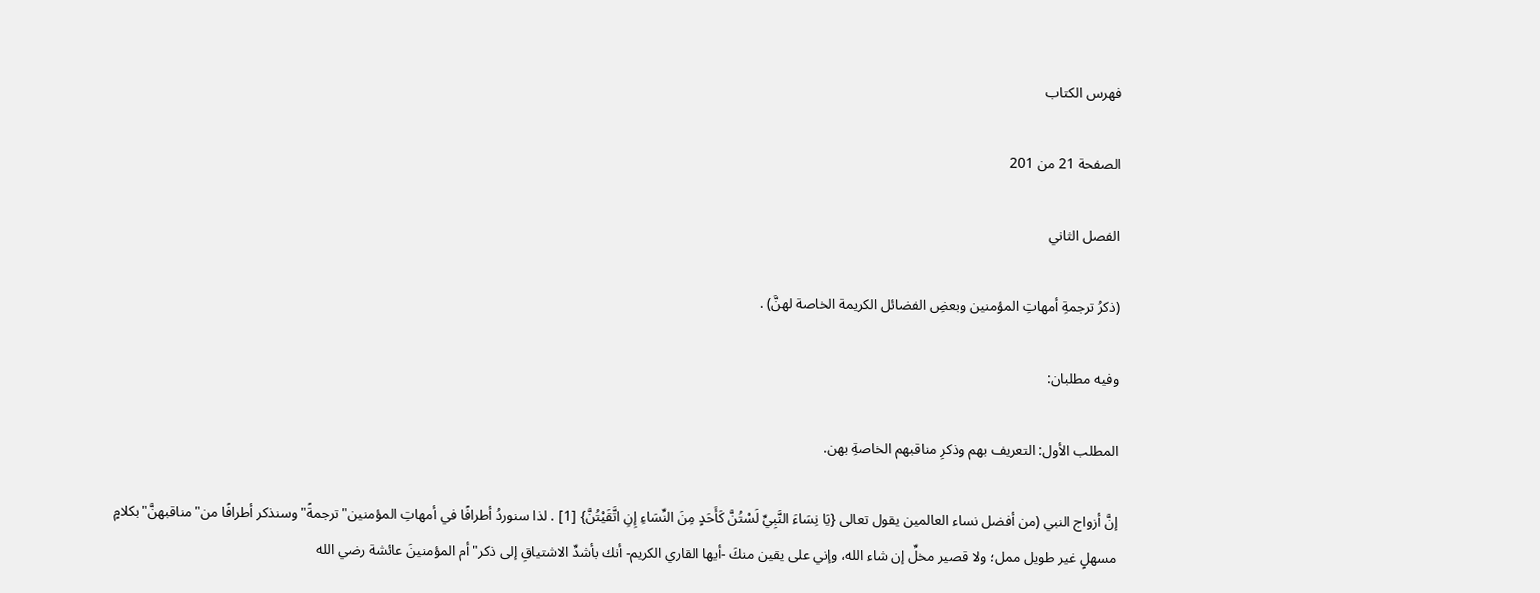فهرس الكتاب

الصفحة 21 من 201

الفصل الثاني

(ذكرُ ترجمةِ أمهاتِ المؤمنين وبعضِ الفضائل الكريمة الخاصة لهنَّ) .

وفيه مطلبان:

المطلب الأول: التعريف بهم وذكرِ مناقبهم الخاصةِ بهن.

إنَّ أزواج النبي (من أفضل نساء العالمين يقول تعالى {يَا نِسَاءَ النَّبِيِّ لَسْتُنَّ كَأَحَدٍ مِنَ النِّسَاءِ إِنِ اتَّقَيْتُنَّ} [1] . لذا سنوردُ أطرافًا في أمهاتِ المؤمنين"ترجمةً"وسنذكر أطرافًا من"مناقبهنَّ"بكلامٍ مسهلٍ غير طويل ممل؛ ولا قصير مخلِّ إن شاء الله، وإني على يقين منكَ -أيها القاري الكريم- أنك بأشدِّ الاشتياقِ إلى ذكر"أم المؤمنينَ عائشة رضي الله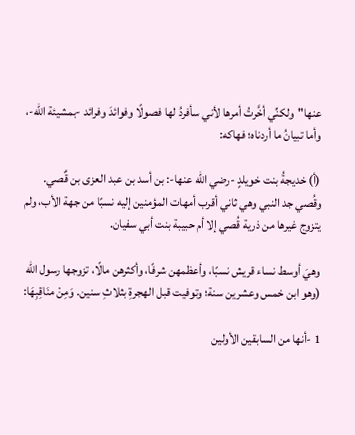عنها"ولكنِّي أخَّرتُ أمرها لأني سأفردُ لها فصولًا وفوائدَ وفرائد -بمشيئة الله-، وأما تبيانُ ما أردناه؛ فهاكه:

(أ) خديجةُ بنت خويلدٍ -رضي الله عنها-: بن أسد بن عبد العزى بن قٌصي. وقُصي جد النبي وهي ثاني أقرب أمهات المؤمنين إليه نسبًا من جهة الأب، ولم يتزوج غيرها من ذرية قُصي إلا أم حبيبة بنت أبي سفيان.

وهيَ أوسط نساء قريش نسبًا، وأعظمهن شرفًا، وأكثرهن مالًا، تزوجها رسول الله (وهو ابن خمس وعشرين سنة؛ وتوفيت قبل الهجرةِ بثلاثِ سنين. وَمِنْ منَاقِبِهَا:

1 -أنها من السابقين الأولين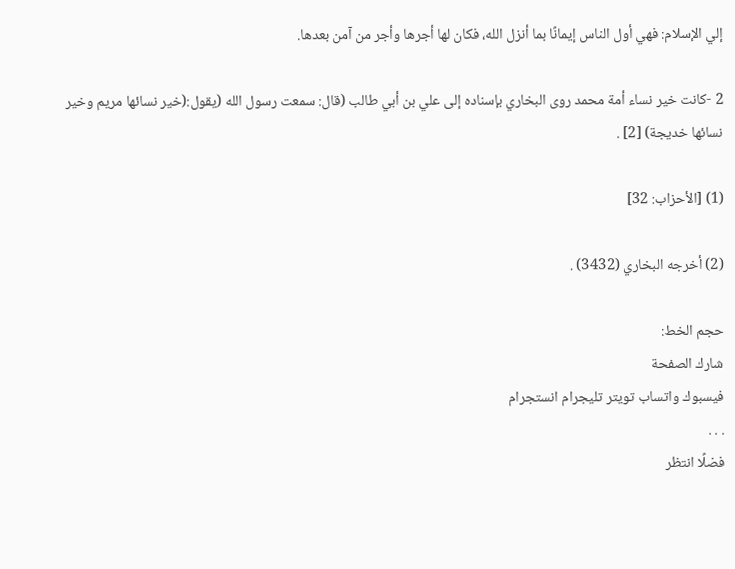إلي الإسلام: فهي أول الناس إيمانًا بما أنزل الله، فكان لها أجرها وأجر من آمن بعدها.

2 -كانت خير نساء أمة محمد روى البخاري بإسناده إلى علي بن أبي طالب (قال: سمعت رسول الله (يقول:(خير نسائها مريم وخير نسائها خديجة) [2] .

(1) [الأحزاب: 32]

(2) أخرجه البخاري (3432) .

حجم الخط:
شارك الصفحة
فيسبوك واتساب تويتر تليجرام انستجرام
. . .
فضلًا انتظر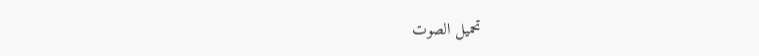تحميل الصوت